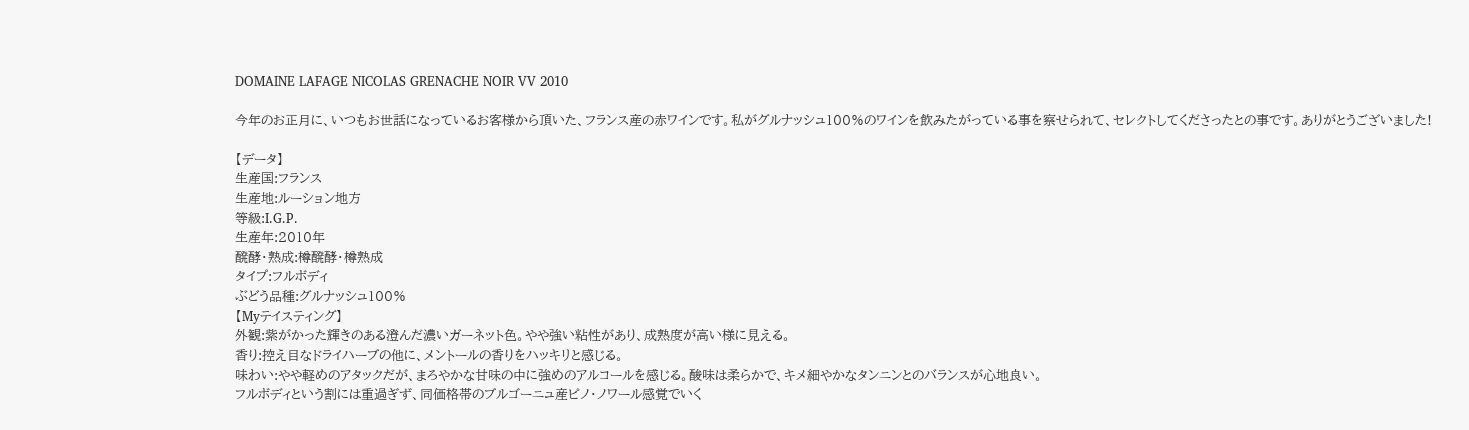DOMAINE LAFAGE NICOLAS GRENACHE NOIR VV 2010

今年のお正月に、いつもお世話になっているお客様から頂いた、フランス産の赤ワインです。私がグルナッシュ100%のワインを飲みたがっている事を察せられて、セレクトしてくださったとの事です。ありがとうございました!

【データ】
生産国:フランス
生産地:ルーション地方
等級:I.G.P.
生産年:2010年
醗酵・熟成:樽醗酵・樽熟成
タイプ:フルボディ
ぶどう品種:グルナッシュ100%
【Myテイスティング】
外観:紫がかった輝きのある澄んだ濃いガーネット色。やや強い粘性があり、成熟度が高い様に見える。
香り:控え目なドライハーブの他に、メントールの香りをハッキリと感じる。
味わい:やや軽めのアタックだが、まろやかな甘味の中に強めのアルコールを感じる。酸味は柔らかで、キメ細やかなタンニンとのバランスが心地良い。
フルボディという割には重過ぎず、同価格帯のブルゴーニュ産ピノ・ノワール感覚でいく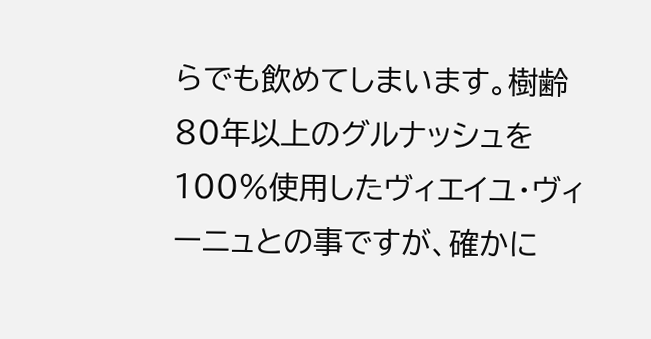らでも飲めてしまいます。樹齢80年以上のグルナッシュを100%使用したヴィエイユ・ヴィーニュとの事ですが、確かに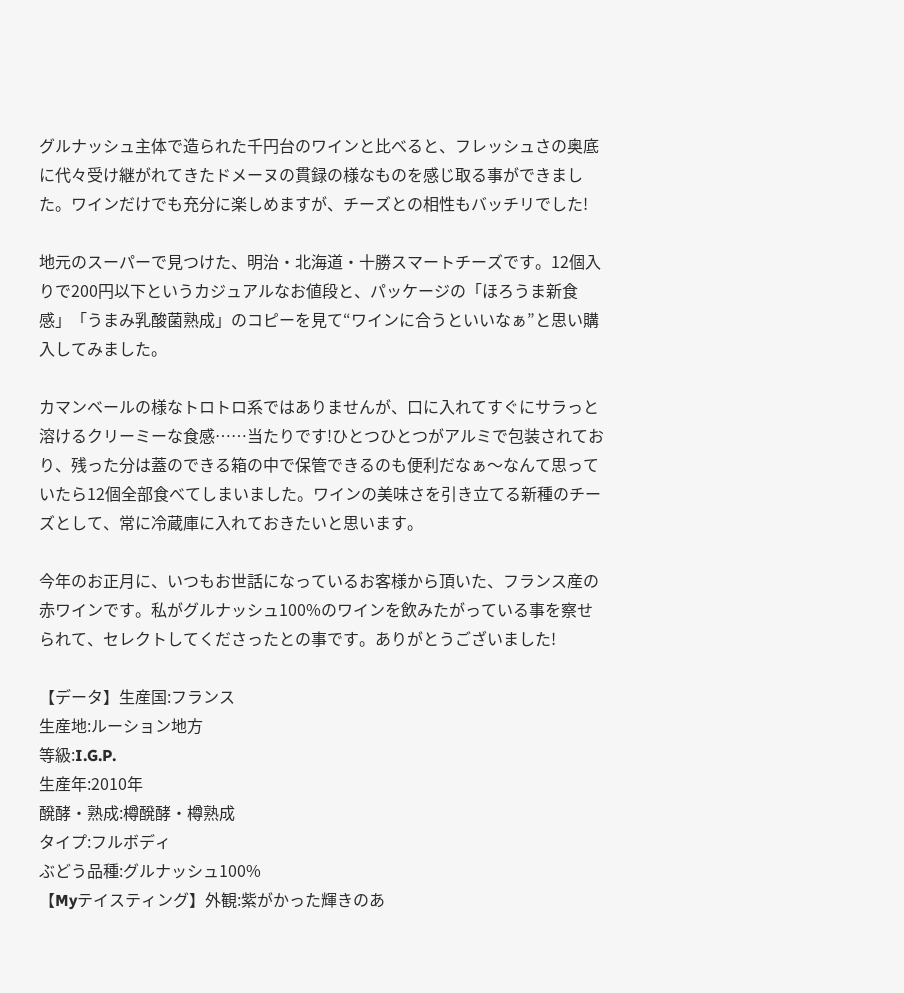グルナッシュ主体で造られた千円台のワインと比べると、フレッシュさの奥底に代々受け継がれてきたドメーヌの貫録の様なものを感じ取る事ができました。ワインだけでも充分に楽しめますが、チーズとの相性もバッチリでした!

地元のスーパーで見つけた、明治・北海道・十勝スマートチーズです。12個入りで200円以下というカジュアルなお値段と、パッケージの「ほろうま新食感」「うまみ乳酸菌熟成」のコピーを見て“ワインに合うといいなぁ”と思い購入してみました。

カマンベールの様なトロトロ系ではありませんが、口に入れてすぐにサラっと溶けるクリーミーな食感……当たりです!ひとつひとつがアルミで包装されており、残った分は蓋のできる箱の中で保管できるのも便利だなぁ〜なんて思っていたら12個全部食べてしまいました。ワインの美味さを引き立てる新種のチーズとして、常に冷蔵庫に入れておきたいと思います。

今年のお正月に、いつもお世話になっているお客様から頂いた、フランス産の赤ワインです。私がグルナッシュ100%のワインを飲みたがっている事を察せられて、セレクトしてくださったとの事です。ありがとうございました!

【データ】生産国:フランス
生産地:ルーション地方
等級:I.G.P.
生産年:2010年
醗酵・熟成:樽醗酵・樽熟成
タイプ:フルボディ
ぶどう品種:グルナッシュ100%
【Myテイスティング】外観:紫がかった輝きのあ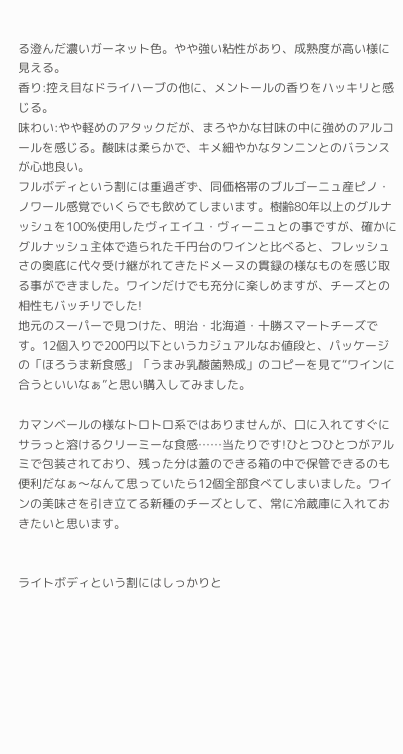る澄んだ濃いガーネット色。やや強い粘性があり、成熟度が高い様に見える。
香り:控え目なドライハーブの他に、メントールの香りをハッキリと感じる。
味わい:やや軽めのアタックだが、まろやかな甘味の中に強めのアルコールを感じる。酸味は柔らかで、キメ細やかなタンニンとのバランスが心地良い。
フルボディという割には重過ぎず、同価格帯のブルゴーニュ産ピノ・ノワール感覚でいくらでも飲めてしまいます。樹齢80年以上のグルナッシュを100%使用したヴィエイユ・ヴィーニュとの事ですが、確かにグルナッシュ主体で造られた千円台のワインと比べると、フレッシュさの奥底に代々受け継がれてきたドメーヌの貫録の様なものを感じ取る事ができました。ワインだけでも充分に楽しめますが、チーズとの相性もバッチリでした!
地元のスーパーで見つけた、明治・北海道・十勝スマートチーズです。12個入りで200円以下というカジュアルなお値段と、パッケージの「ほろうま新食感」「うまみ乳酸菌熟成」のコピーを見て“ワインに合うといいなぁ”と思い購入してみました。

カマンベールの様なトロトロ系ではありませんが、口に入れてすぐにサラっと溶けるクリーミーな食感……当たりです!ひとつひとつがアルミで包装されており、残った分は蓋のできる箱の中で保管できるのも便利だなぁ〜なんて思っていたら12個全部食べてしまいました。ワインの美味さを引き立てる新種のチーズとして、常に冷蔵庫に入れておきたいと思います。


ライトボディという割にはしっかりと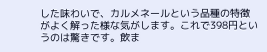した味わいで、カルメネールという品種の特徴がよく解った様な気がします。これで398円というのは驚きです。飲ま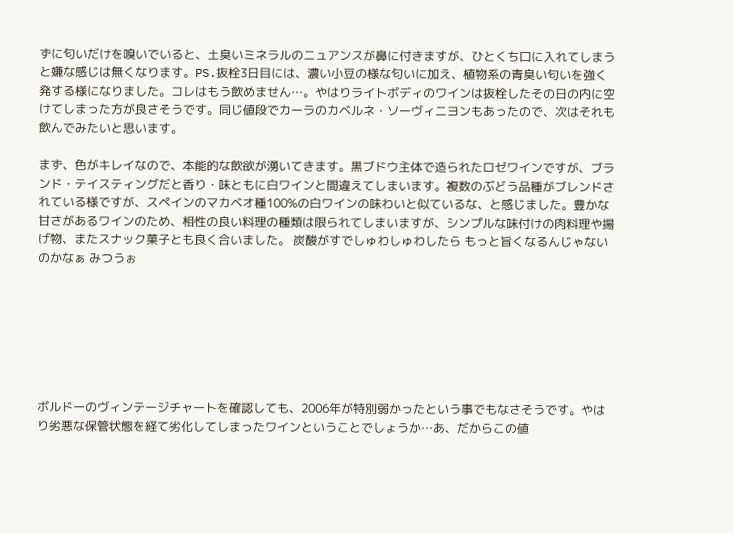ずに匂いだけを嗅いでいると、土臭いミネラルのニュアンスが鼻に付きますが、ひとくち口に入れてしまうと嫌な感じは無くなります。PS.抜栓3日目には、濃い小豆の様な匂いに加え、植物系の青臭い匂いを強く発する様になりました。コレはもう飲めません…。やはりライトボディのワインは抜栓したその日の内に空けてしまった方が良さそうです。同じ値段でカーラのカベルネ・ソーヴィニヨンもあったので、次はそれも飲んでみたいと思います。

まず、色がキレイなので、本能的な飲欲が湧いてきます。黒ブドウ主体で造られたロゼワインですが、ブランド・テイスティングだと香り・味ともに白ワインと間違えてしまいます。複数のぶどう品種がブレンドされている様ですが、スペインのマカベオ種100%の白ワインの味わいと似ているな、と感じました。豊かな甘さがあるワインのため、相性の良い料理の種類は限られてしまいますが、シンプルな味付けの肉料理や揚げ物、またスナック菓子とも良く合いました。 炭酸がすでしゅわしゅわしたら もっと旨くなるんじゃないのかなぁ みつうぉ







ボルドーのヴィンテージチャートを確認しても、2006年が特別弱かったという事でもなさそうです。やはり劣悪な保管状態を経て劣化してしまったワインということでしょうか…あ、だからこの値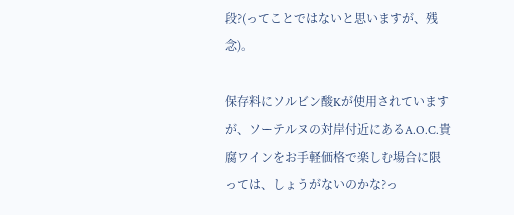段?(ってことではないと思いますが、残念)。

保存料にソルビン酸Kが使用されていますが、ソーテルヌの対岸付近にあるA.O.C.貴腐ワインをお手軽価格で楽しむ場合に限っては、しょうがないのかな?っ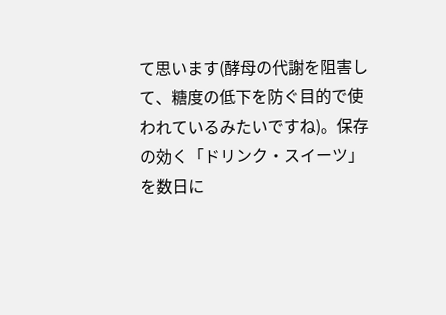て思います(酵母の代謝を阻害して、糖度の低下を防ぐ目的で使われているみたいですね)。保存の効く「ドリンク・スイーツ」を数日に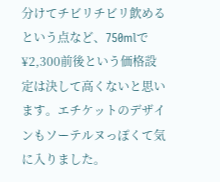分けてチビリチビリ飲めるという点など、750mlで¥2,300前後という価格設定は決して高くないと思います。エチケットのデザインもソーテルヌっぽくて気に入りました。